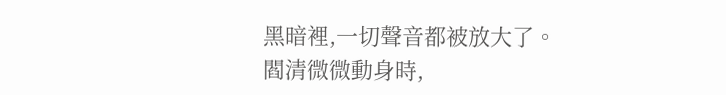黑暗裡,一切聲音都被放大了。
閻清微微動身時,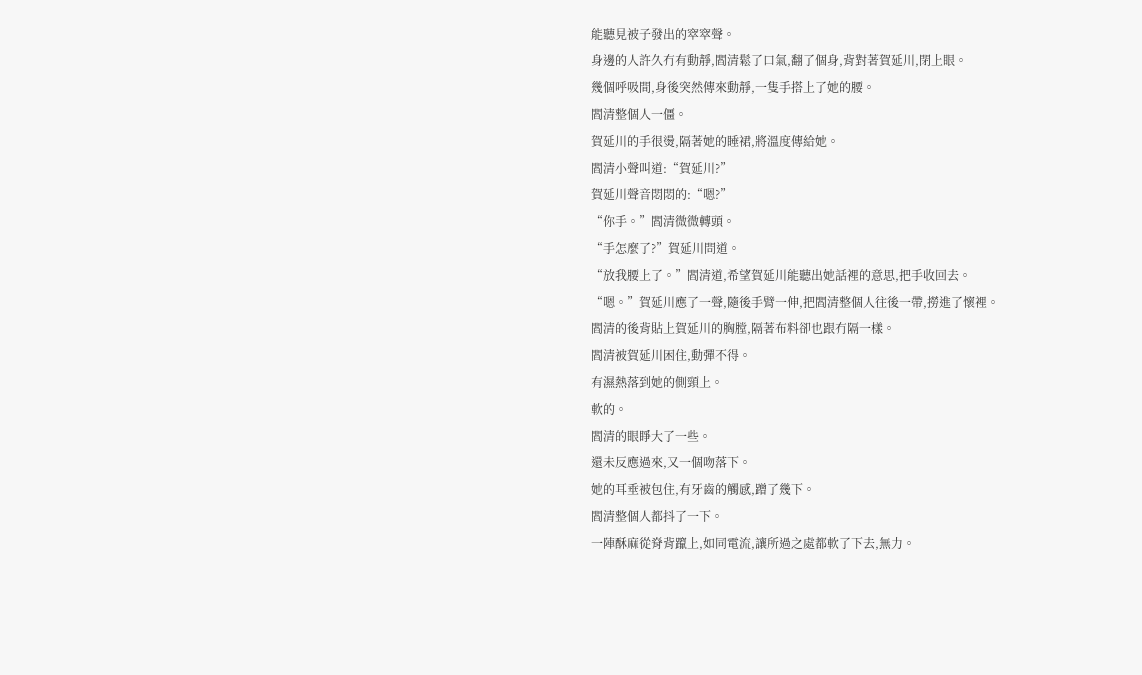能聽見被子發出的窣窣聲。
身邊的人許久冇有動靜,閻清鬆了口氣,翻了個身,背對著賀延川,閉上眼。
幾個呼吸間,身後突然傳來動靜,一隻手搭上了她的腰。
閻清整個人一僵。
賀延川的手很燙,隔著她的睡裙,將溫度傳給她。
閻清小聲叫道:“賀延川?”
賀延川聲音悶悶的:“嗯?”
“你手。”閻清微微轉頭。
“手怎麼了?”賀延川問道。
“放我腰上了。”閻清道,希望賀延川能聽出她話裡的意思,把手收回去。
“嗯。”賀延川應了一聲,隨後手臂一伸,把閻清整個人往後一帶,撈進了懷裡。
閻清的後背貼上賀延川的胸膛,隔著布料卻也跟冇隔一樣。
閻清被賀延川困住,動彈不得。
有濕熱落到她的側頸上。
軟的。
閻清的眼睜大了一些。
還未反應過來,又一個吻落下。
她的耳垂被包住,有牙齒的觸感,蹭了幾下。
閻清整個人都抖了一下。
一陣酥麻從脊背躥上,如同電流,讓所過之處都軟了下去,無力。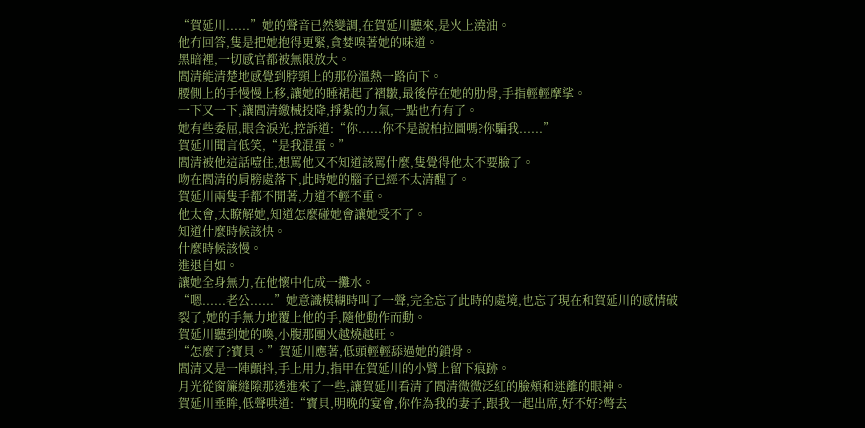“賀延川......”她的聲音已然變調,在賀延川聽來,是火上澆油。
他冇回答,隻是把她抱得更緊,貪婪嗅著她的味道。
黑暗裡,一切感官都被無限放大。
閻清能清楚地感覺到脖頸上的那份溫熱一路向下。
腰側上的手慢慢上移,讓她的睡裙起了褶皺,最後停在她的肋骨,手指輕輕摩挲。
一下又一下,讓閻清繳械投降,掙紮的力氣,一點也冇有了。
她有些委屈,眼含淚光,控訴道:“你......你不是說柏拉圖嗎?你騙我......”
賀延川聞言低笑,“是我混蛋。”
閻清被他這話噎住,想罵他又不知道該罵什麼,隻覺得他太不要臉了。
吻在閻清的肩膀處落下,此時她的腦子已經不太清醒了。
賀延川兩隻手都不閒著,力道不輕不重。
他太會,太瞭解她,知道怎麼碰她會讓她受不了。
知道什麼時候該快。
什麼時候該慢。
進退自如。
讓她全身無力,在他懷中化成一攤水。
“嗯......老公......”她意識模糊時叫了一聲,完全忘了此時的處境,也忘了現在和賀延川的感情破裂了,她的手無力地覆上他的手,隨他動作而動。
賀延川聽到她的喚,小腹那團火越燒越旺。
“怎麼了?寶貝。”賀延川應著,低頭輕輕舔過她的鎖骨。
閻清又是一陣顫抖,手上用力,指甲在賀延川的小臂上留下痕跡。
月光從窗簾縫隙那透進來了一些,讓賀延川看清了閻清微微泛紅的臉頰和迷離的眼神。
賀延川垂眸,低聲哄道:“寶貝,明晚的宴會,你作為我的妻子,跟我一起出席,好不好?彆去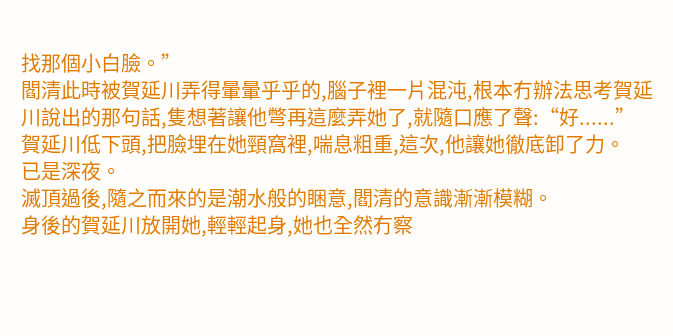找那個小白臉。”
閻清此時被賀延川弄得暈暈乎乎的,腦子裡一片混沌,根本冇辦法思考賀延川說出的那句話,隻想著讓他彆再這麼弄她了,就隨口應了聲:“好......”
賀延川低下頭,把臉埋在她頸窩裡,喘息粗重,這次,他讓她徹底卸了力。
已是深夜。
滅頂過後,隨之而來的是潮水般的睏意,閻清的意識漸漸模糊。
身後的賀延川放開她,輕輕起身,她也全然冇察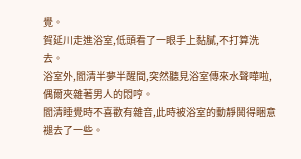覺。
賀延川走進浴室,低頭看了一眼手上黏膩,不打算洗去。
浴室外,閻清半夢半醒間,突然聽見浴室傳來水聲嘩啦,偶爾夾雜著男人的悶哼。
閻清睡覺時不喜歡有雜音,此時被浴室的動靜鬨得睏意褪去了一些。